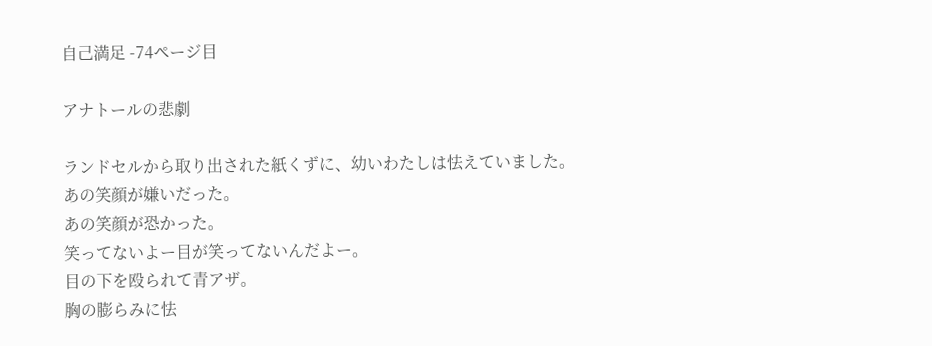自己満足 -74ページ目

アナトールの悲劇

ランドセルから取り出された紙くずに、幼いわたしは怯えていました。
あの笑顔が嫌いだった。
あの笑顔が恐かった。
笑ってないよー目が笑ってないんだよー。
目の下を殴られて青アザ。
胸の膨らみに怯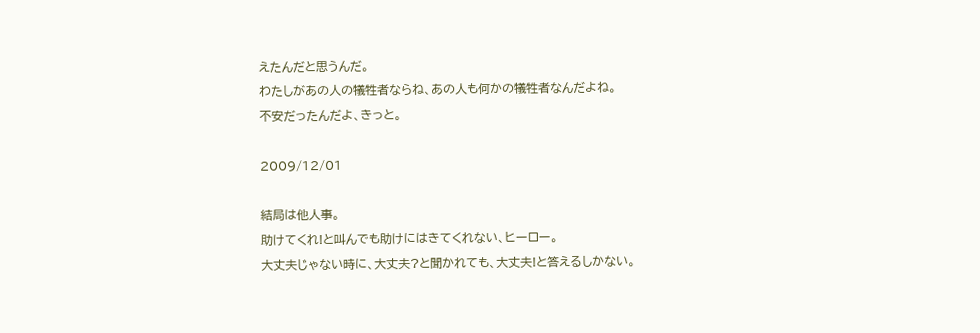えたんだと思うんだ。
わたしがあの人の犠牲者ならね、あの人も何かの犠牲者なんだよね。
不安だったんだよ、きっと。

2009/12/01

結局は他人事。
助けてくれ!と叫んでも助けにはきてくれない、ヒーロー。
大丈夫じゃない時に、大丈夫?と聞かれても、大丈夫!と答えるしかない。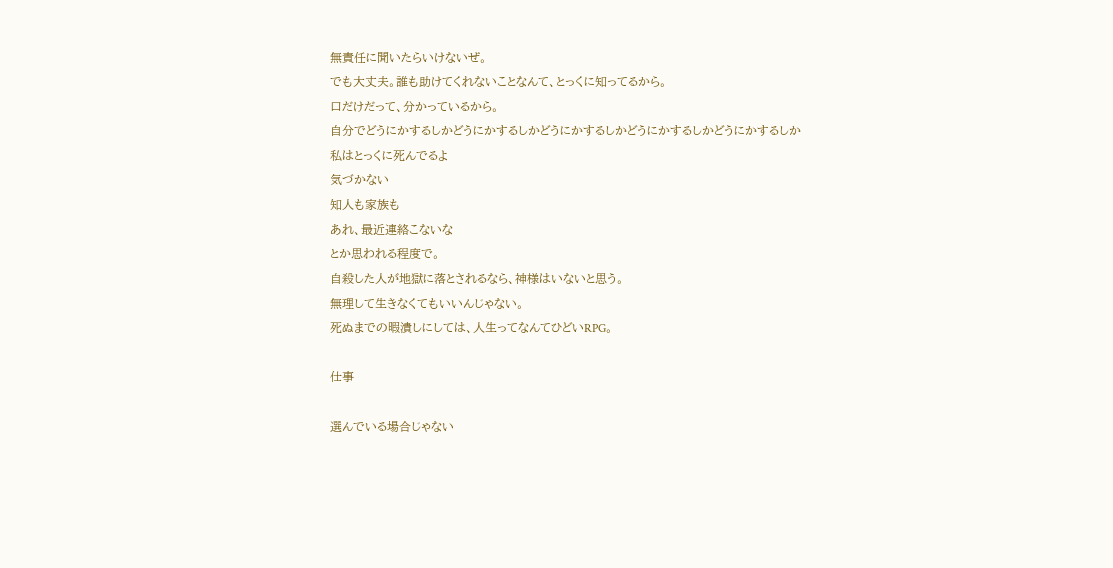無責任に聞いたらいけないぜ。
でも大丈夫。誰も助けてくれないことなんて、とっくに知ってるから。
口だけだって、分かっているから。
自分でどうにかするしかどうにかするしかどうにかするしかどうにかするしかどうにかするしか
私はとっくに死んでるよ
気づかない
知人も家族も
あれ、最近連絡こないな
とか思われる程度で。
自殺した人が地獄に落とされるなら、神様はいないと思う。
無理して生きなくてもいいんじゃない。
死ぬまでの暇潰しにしては、人生ってなんてひどいRPG。

仕事

選んでいる場合じゃない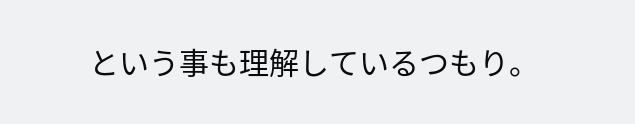という事も理解しているつもり。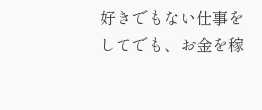好きでもない仕事をしてでも、お金を稼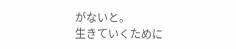がないと。
生きていくために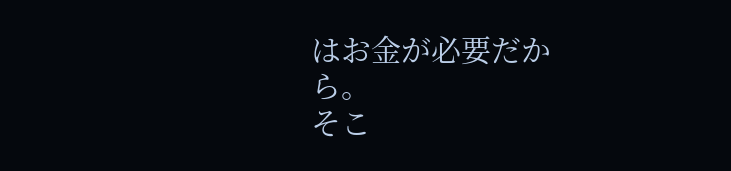はお金が必要だから。
そこ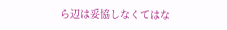ら辺は妥協しなくてはな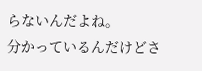らないんだよね。
分かっているんだけどさ